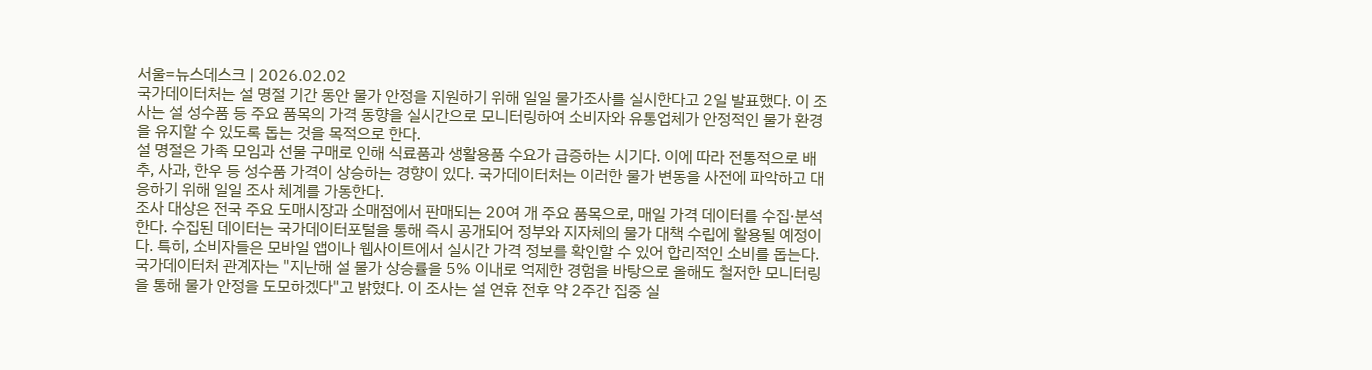서울=뉴스데스크 | 2026.02.02
국가데이터처는 설 명절 기간 동안 물가 안정을 지원하기 위해 일일 물가조사를 실시한다고 2일 발표했다. 이 조사는 설 성수품 등 주요 품목의 가격 동향을 실시간으로 모니터링하여 소비자와 유통업체가 안정적인 물가 환경을 유지할 수 있도록 돕는 것을 목적으로 한다.
설 명절은 가족 모임과 선물 구매로 인해 식료품과 생활용품 수요가 급증하는 시기다. 이에 따라 전통적으로 배추, 사과, 한우 등 성수품 가격이 상승하는 경향이 있다. 국가데이터처는 이러한 물가 변동을 사전에 파악하고 대응하기 위해 일일 조사 체계를 가동한다.
조사 대상은 전국 주요 도매시장과 소매점에서 판매되는 20여 개 주요 품목으로, 매일 가격 데이터를 수집·분석한다. 수집된 데이터는 국가데이터포털을 통해 즉시 공개되어 정부와 지자체의 물가 대책 수립에 활용될 예정이다. 특히, 소비자들은 모바일 앱이나 웹사이트에서 실시간 가격 정보를 확인할 수 있어 합리적인 소비를 돕는다.
국가데이터처 관계자는 "지난해 설 물가 상승률을 5% 이내로 억제한 경험을 바탕으로 올해도 철저한 모니터링을 통해 물가 안정을 도모하겠다"고 밝혔다. 이 조사는 설 연휴 전후 약 2주간 집중 실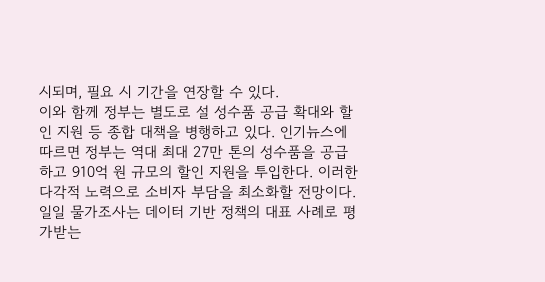시되며, 필요 시 기간을 연장할 수 있다.
이와 함께 정부는 별도로 설 성수품 공급 확대와 할인 지원 등 종합 대책을 병행하고 있다. 인기뉴스에 따르면 정부는 역대 최대 27만 톤의 성수품을 공급하고 910억 원 규모의 할인 지원을 투입한다. 이러한 다각적 노력으로 소비자 부담을 최소화할 전망이다.
일일 물가조사는 데이터 기반 정책의 대표 사례로 평가받는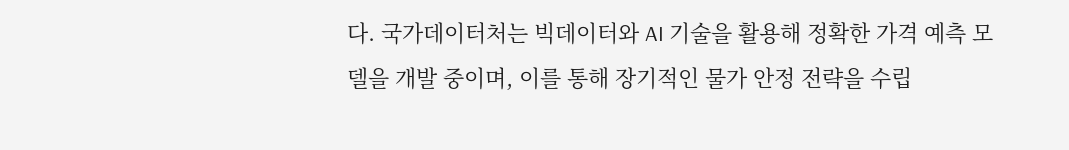다. 국가데이터처는 빅데이터와 AI 기술을 활용해 정확한 가격 예측 모델을 개발 중이며, 이를 통해 장기적인 물가 안정 전략을 수립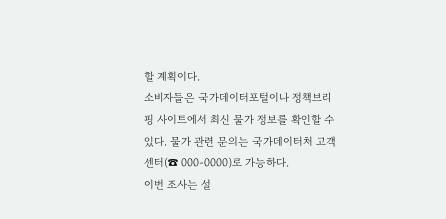할 계획이다.
소비자들은 국가데이터포털이나 정책브리핑 사이트에서 최신 물가 정보를 확인할 수 있다. 물가 관련 문의는 국가데이터처 고객센터(☎ 000-0000)로 가능하다.
이번 조사는 설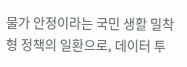물가 안정이라는 국민 생활 밀착형 정책의 일환으로, 데이터 투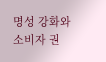명성 강화와 소비자 권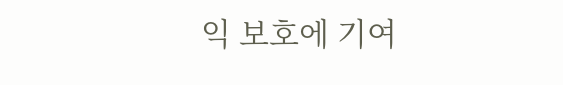익 보호에 기여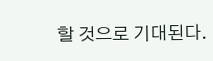할 것으로 기대된다.